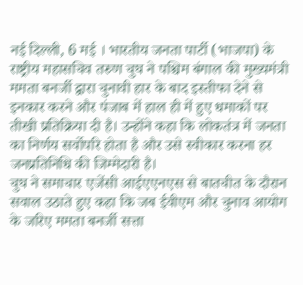नई दिल्ली, 6 मई । भारतीय जनता पार्टी (भाजपा) के राष्ट्रीय महासचिव तरुण चुघ ने पश्चिम बंगाल की मुख्यमंत्री ममता बनर्जी द्वारा चुनावी हार के बाद इस्तीफा देने से इनकार करने और पंजाब में हाल ही में हुए धमाकों पर तीखी प्रतिक्रिया दी है। उन्होंने कहा कि लोकतंत्र में जनता का निर्णय सर्वोपरि होता है और उसे स्वीकार करना हर जनप्रतिनिधि की जिम्मेदारी है।
चुघ ने समाचार एजेंसी आईएएनएस से बातचीत के दौरान सवाल उठाते हुए कहा कि जब ईवीएम और चुनाव आयोग के जरिए ममता बनर्जी सत्ता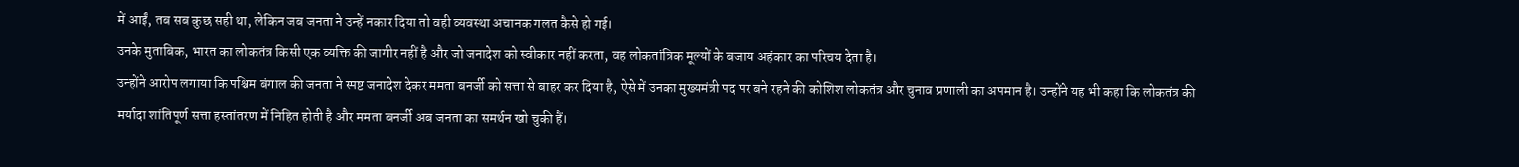में आईं, तब सब कुछ सही था, लेकिन जब जनता ने उन्हें नकार दिया तो वही व्यवस्था अचानक गलत कैसे हो गई।
उनके मुताबिक, भारत का लोकतंत्र किसी एक व्यक्ति की जागीर नहीं है और जो जनादेश को स्वीकार नहीं करता, वह लोकतांत्रिक मूल्यों के बजाय अहंकार का परिचय देता है।
उन्होंने आरोप लगाया कि पश्चिम बंगाल की जनता ने स्पष्ट जनादेश देकर ममता बनर्जी को सत्ता से बाहर कर दिया है, ऐसे में उनका मुख्यमंत्री पद पर बने रहने की कोशिश लोकतंत्र और चुनाव प्रणाली का अपमान है। उन्होंने यह भी कहा कि लोकतंत्र की मर्यादा शांतिपूर्ण सत्ता हस्तांतरण में निहित होती है और ममता बनर्जी अब जनता का समर्थन खो चुकी हैं।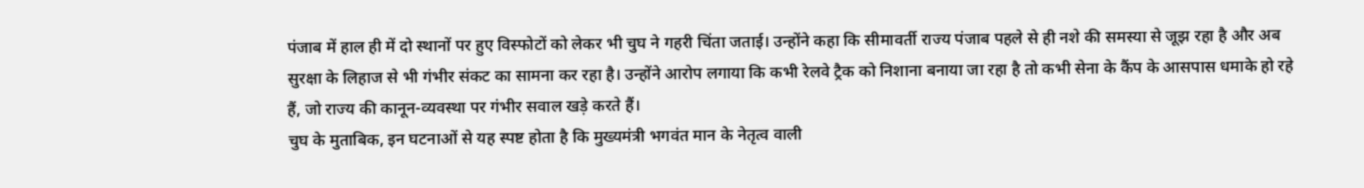पंजाब में हाल ही में दो स्थानों पर हुए विस्फोटों को लेकर भी चुघ ने गहरी चिंता जताई। उन्होंने कहा कि सीमावर्ती राज्य पंजाब पहले से ही नशे की समस्या से जूझ रहा है और अब सुरक्षा के लिहाज से भी गंभीर संकट का सामना कर रहा है। उन्होंने आरोप लगाया कि कभी रेलवे ट्रैक को निशाना बनाया जा रहा है तो कभी सेना के कैंप के आसपास धमाके हो रहे हैं, जो राज्य की कानून-व्यवस्था पर गंभीर सवाल खड़े करते हैं।
चुघ के मुताबिक, इन घटनाओं से यह स्पष्ट होता है कि मुख्यमंत्री भगवंत मान के नेतृत्व वाली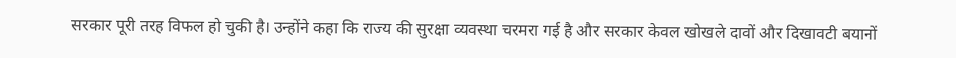सरकार पूरी तरह विफल हो चुकी है। उन्होंने कहा कि राज्य की सुरक्षा व्यवस्था चरमरा गई है और सरकार केवल खोखले दावों और दिखावटी बयानों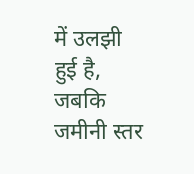में उलझी हुई है, जबकि जमीनी स्तर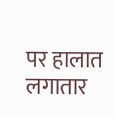पर हालात लगातार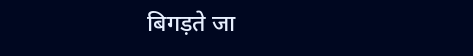बिगड़ते जा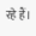रहे हैं।